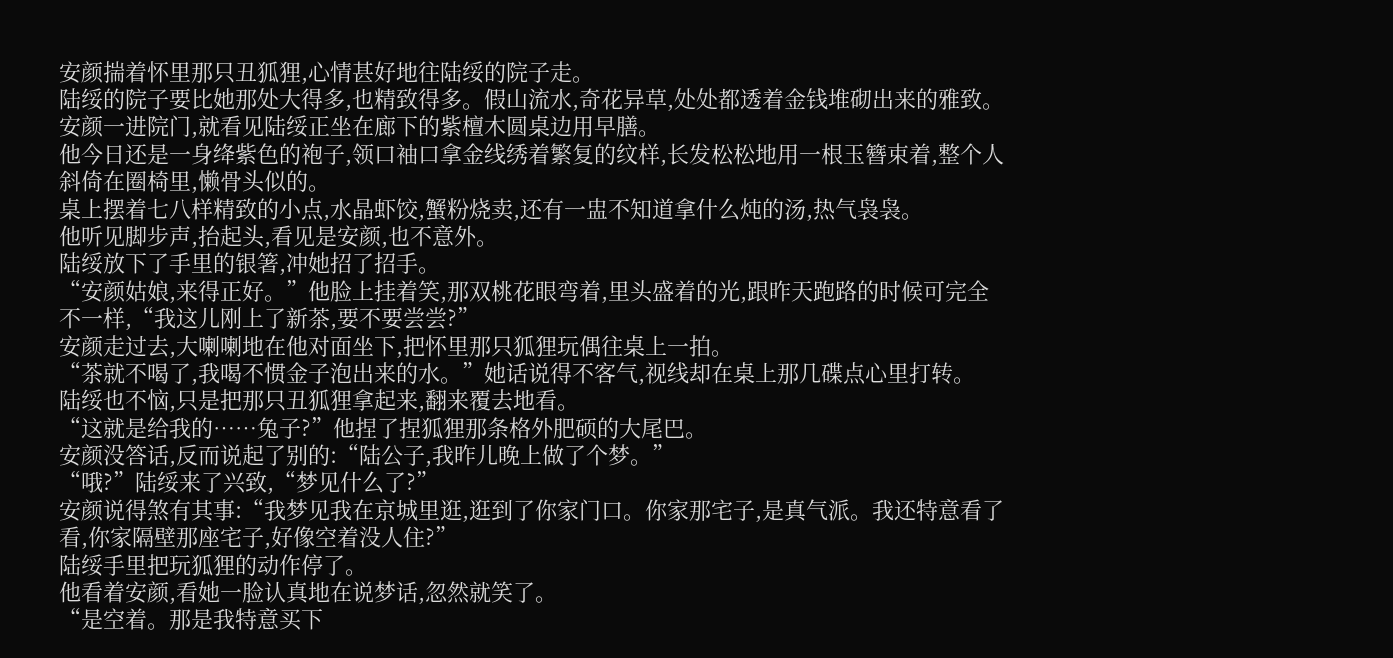安颜揣着怀里那只丑狐狸,心情甚好地往陆绥的院子走。
陆绥的院子要比她那处大得多,也精致得多。假山流水,奇花异草,处处都透着金钱堆砌出来的雅致。
安颜一进院门,就看见陆绥正坐在廊下的紫檀木圆桌边用早膳。
他今日还是一身绛紫色的袍子,领口袖口拿金线绣着繁复的纹样,长发松松地用一根玉簪束着,整个人斜倚在圈椅里,懒骨头似的。
桌上摆着七八样精致的小点,水晶虾饺,蟹粉烧卖,还有一盅不知道拿什么炖的汤,热气袅袅。
他听见脚步声,抬起头,看见是安颜,也不意外。
陆绥放下了手里的银箸,冲她招了招手。
“安颜姑娘,来得正好。”他脸上挂着笑,那双桃花眼弯着,里头盛着的光,跟昨天跑路的时候可完全不一样,“我这儿刚上了新茶,要不要尝尝?”
安颜走过去,大喇喇地在他对面坐下,把怀里那只狐狸玩偶往桌上一拍。
“茶就不喝了,我喝不惯金子泡出来的水。”她话说得不客气,视线却在桌上那几碟点心里打转。
陆绥也不恼,只是把那只丑狐狸拿起来,翻来覆去地看。
“这就是给我的……兔子?”他捏了捏狐狸那条格外肥硕的大尾巴。
安颜没答话,反而说起了别的:“陆公子,我昨儿晚上做了个梦。”
“哦?”陆绥来了兴致,“梦见什么了?”
安颜说得煞有其事:“我梦见我在京城里逛,逛到了你家门口。你家那宅子,是真气派。我还特意看了看,你家隔壁那座宅子,好像空着没人住?”
陆绥手里把玩狐狸的动作停了。
他看着安颜,看她一脸认真地在说梦话,忽然就笑了。
“是空着。那是我特意买下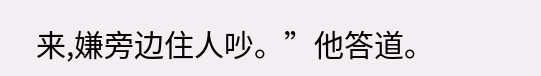来,嫌旁边住人吵。”他答道。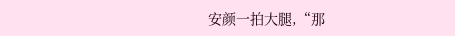安颜一拍大腿,“那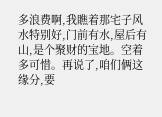多浪费啊,我瞧着那宅子风水特别好,门前有水,屋后有山,是个聚财的宝地。空着多可惜。再说了,咱们俩这缘分,要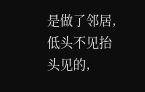是做了邻居,低头不见抬头见的,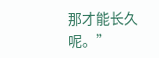那才能长久呢。”